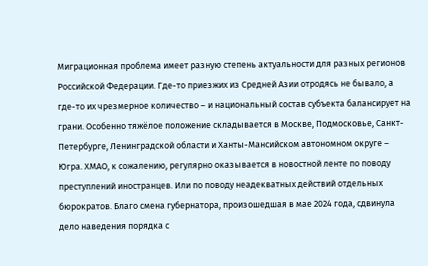Миграционная проблема имеет разную степень актуальности для разных регионов Российской Федерации. Где-то приезжих из Средней Азии отродясь не бывало, а где-то их чрезмерное количество – и национальный состав субъекта балансирует на грани. Особенно тяжёлое положение складывается в Москве, Подмосковье, Санкт-Петербурге, Ленинградской области и Ханты-Мансийском автономном округе – Югра. ХМАО, к сожалению, регулярно оказывается в новостной ленте по поводу преступлений иностранцев. Или по поводу неадекватных действий отдельных бюрократов. Благо смена губернатора, произошедшая в мае 2024 года, сдвинула дело наведения порядка с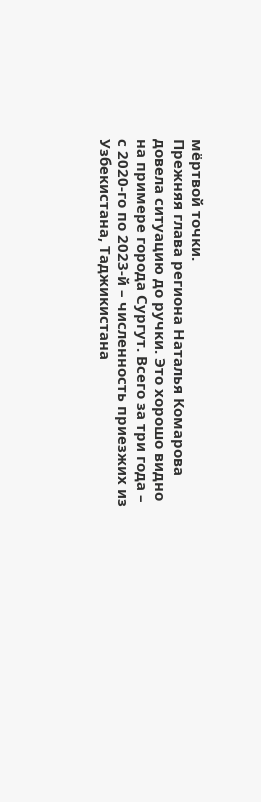мёртвой точки.
Прежняя глава региона Наталья Комарова довела ситуацию до ручки. Это хорошо видно на примере города Сургут. Всего за три года – с 2020-го по 2023-й – численность приезжих из Узбекистана, Таджикистана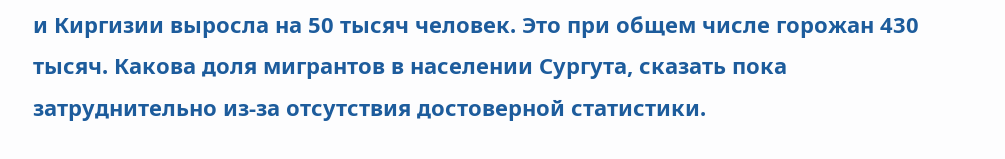и Киргизии выросла на 50 тысяч человек. Это при общем числе горожан 430 тысяч. Какова доля мигрантов в населении Сургута, сказать пока затруднительно из-за отсутствия достоверной статистики.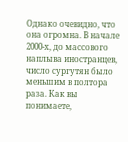Однако очевидно, что она огромна. В начале 2000-х, до массового наплыва иностранцев, число сургутян было меньшим в полтора раза. Как вы понимаете,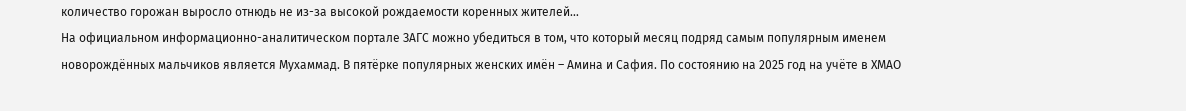количество горожан выросло отнюдь не из-за высокой рождаемости коренных жителей…
На официальном информационно-аналитическом портале ЗАГС можно убедиться в том, что который месяц подряд самым популярным именем новорождённых мальчиков является Мухаммад. В пятёрке популярных женских имён – Амина и Сафия. По состоянию на 2025 год на учёте в ХМАО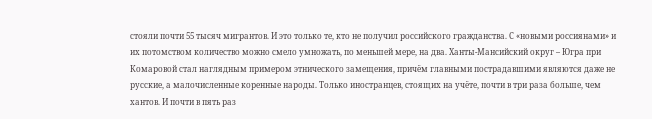стояли почти 55 тысяч мигрантов. И это только те, кто не получил российского гражданства. С «новыми россиянами» и их потомством количество можно смело умножать, по меньшей мере, на два. Ханты-Мансийский округ – Югра при Комаровой стал наглядным примером этнического замещения, причём главными пострадавшими являются даже не русские, а малочисленные коренные народы. Только иностранцев, стоящих на учёте, почти в три раза больше, чем хантов. И почти в пять раз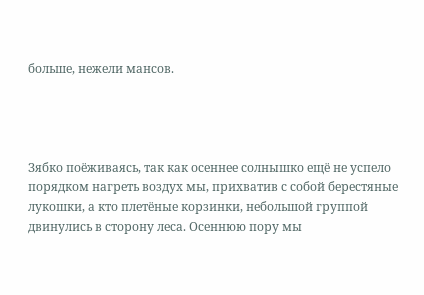больше, нежели мансов.




Зябко поёживаясь, так как осеннее солнышко ещё не успело порядком нагреть воздух мы, прихватив с собой берестяные лукошки, а кто плетёные корзинки, небольшой группой двинулись в сторону леса. Осеннюю пору мы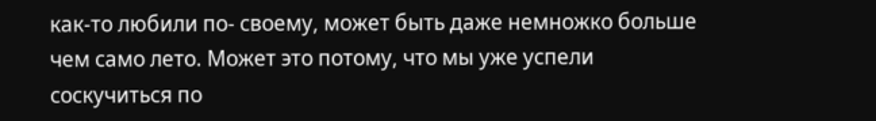как-то любили по- своему, может быть даже немножко больше чем само лето. Может это потому, что мы уже успели соскучиться по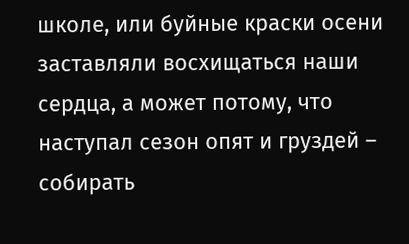школе, или буйные краски осени заставляли восхищаться наши сердца, а может потому, что наступал сезон опят и груздей – собирать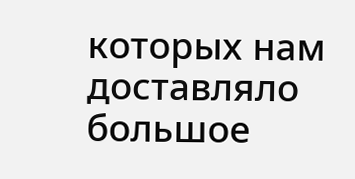которых нам доставляло большое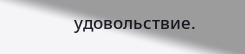удовольствие.